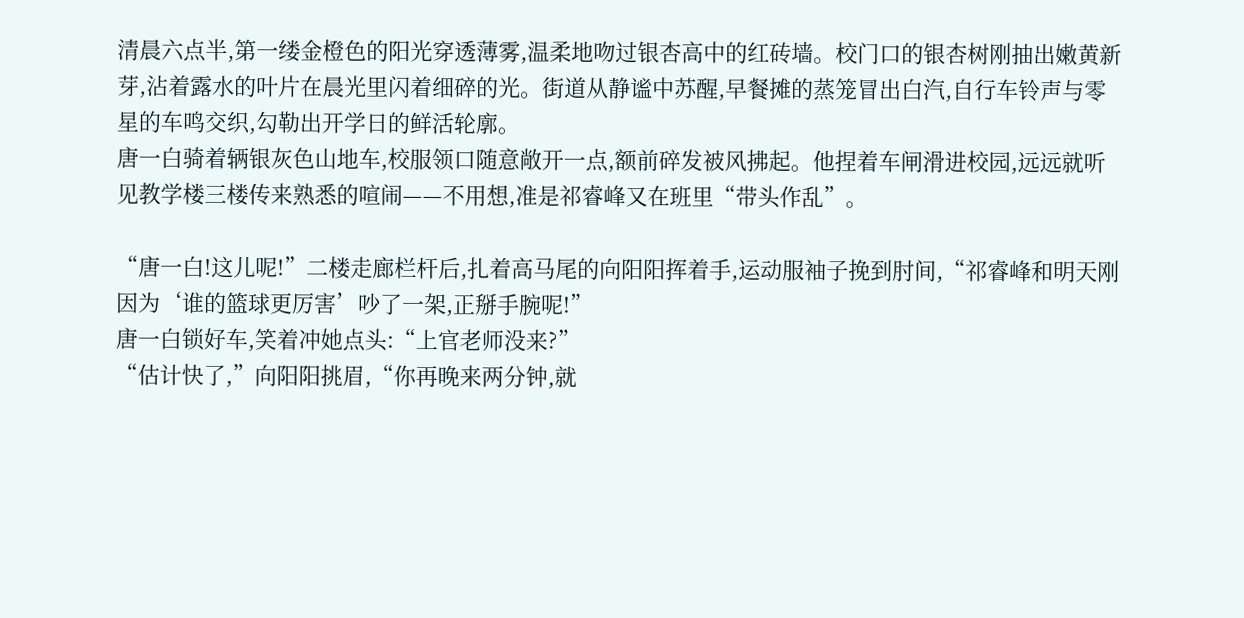清晨六点半,第一缕金橙色的阳光穿透薄雾,温柔地吻过银杏高中的红砖墙。校门口的银杏树刚抽出嫩黄新芽,沾着露水的叶片在晨光里闪着细碎的光。街道从静谧中苏醒,早餐摊的蒸笼冒出白汽,自行车铃声与零星的车鸣交织,勾勒出开学日的鲜活轮廓。
唐一白骑着辆银灰色山地车,校服领口随意敞开一点,额前碎发被风拂起。他捏着车闸滑进校园,远远就听见教学楼三楼传来熟悉的喧闹——不用想,准是祁睿峰又在班里“带头作乱”。

“唐一白!这儿呢!”二楼走廊栏杆后,扎着高马尾的向阳阳挥着手,运动服袖子挽到肘间,“祁睿峰和明天刚因为‘谁的篮球更厉害’吵了一架,正掰手腕呢!”
唐一白锁好车,笑着冲她点头:“上官老师没来?”
“估计快了,”向阳阳挑眉,“你再晚来两分钟,就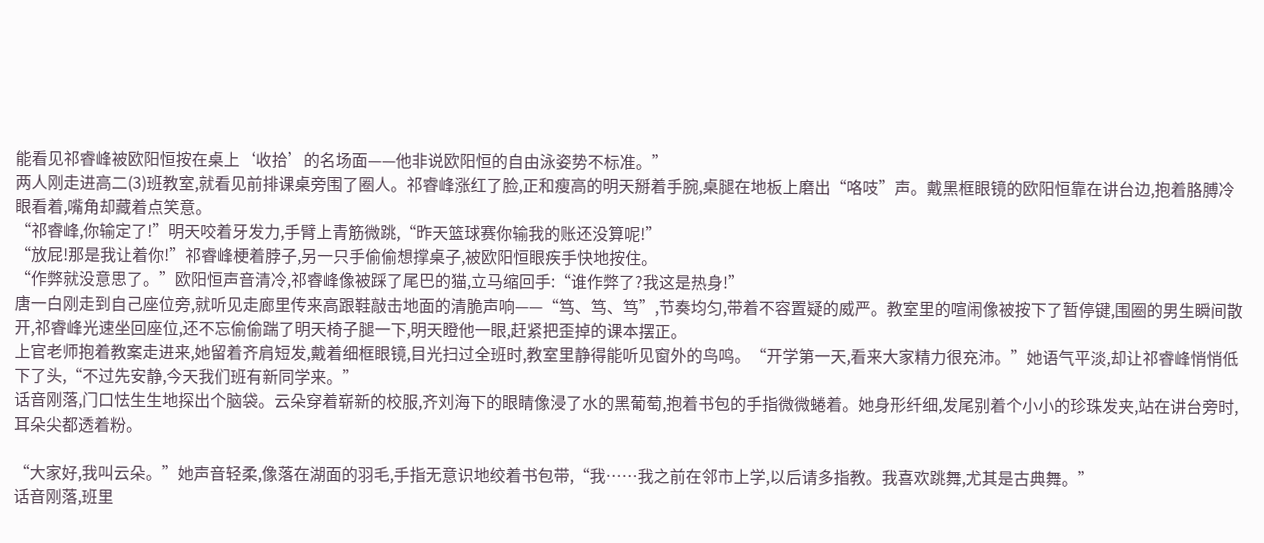能看见祁睿峰被欧阳恒按在桌上‘收拾’的名场面——他非说欧阳恒的自由泳姿势不标准。”
两人刚走进高二(3)班教室,就看见前排课桌旁围了圈人。祁睿峰涨红了脸,正和瘦高的明天掰着手腕,桌腿在地板上磨出“咯吱”声。戴黑框眼镜的欧阳恒靠在讲台边,抱着胳膊冷眼看着,嘴角却藏着点笑意。
“祁睿峰,你输定了!”明天咬着牙发力,手臂上青筋微跳,“昨天篮球赛你输我的账还没算呢!”
“放屁!那是我让着你!”祁睿峰梗着脖子,另一只手偷偷想撑桌子,被欧阳恒眼疾手快地按住。
“作弊就没意思了。”欧阳恒声音清冷,祁睿峰像被踩了尾巴的猫,立马缩回手:“谁作弊了?我这是热身!”
唐一白刚走到自己座位旁,就听见走廊里传来高跟鞋敲击地面的清脆声响——“笃、笃、笃”,节奏均匀,带着不容置疑的威严。教室里的喧闹像被按下了暂停键,围圈的男生瞬间散开,祁睿峰光速坐回座位,还不忘偷偷踹了明天椅子腿一下,明天瞪他一眼,赶紧把歪掉的课本摆正。
上官老师抱着教案走进来,她留着齐肩短发,戴着细框眼镜,目光扫过全班时,教室里静得能听见窗外的鸟鸣。“开学第一天,看来大家精力很充沛。”她语气平淡,却让祁睿峰悄悄低下了头,“不过先安静,今天我们班有新同学来。”
话音刚落,门口怯生生地探出个脑袋。云朵穿着崭新的校服,齐刘海下的眼睛像浸了水的黑葡萄,抱着书包的手指微微蜷着。她身形纤细,发尾别着个小小的珍珠发夹,站在讲台旁时,耳朵尖都透着粉。

“大家好,我叫云朵。”她声音轻柔,像落在湖面的羽毛,手指无意识地绞着书包带,“我……我之前在邻市上学,以后请多指教。我喜欢跳舞,尤其是古典舞。”
话音刚落,班里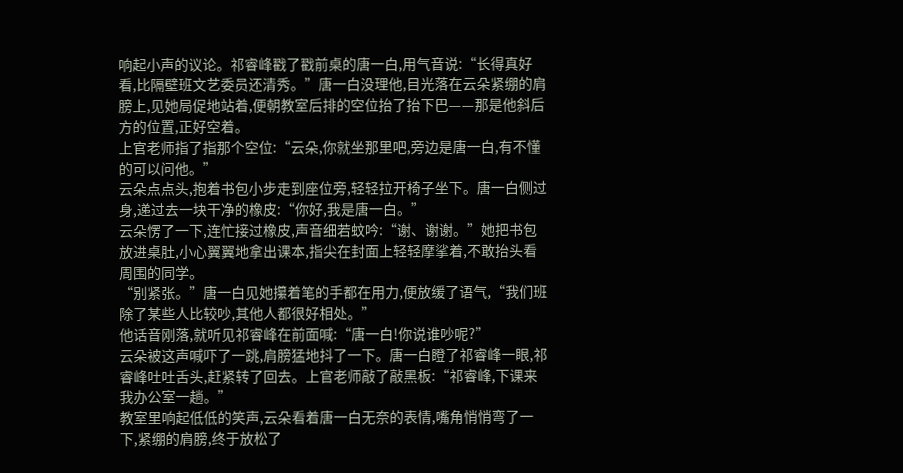响起小声的议论。祁睿峰戳了戳前桌的唐一白,用气音说:“长得真好看,比隔壁班文艺委员还清秀。”唐一白没理他,目光落在云朵紧绷的肩膀上,见她局促地站着,便朝教室后排的空位抬了抬下巴——那是他斜后方的位置,正好空着。
上官老师指了指那个空位:“云朵,你就坐那里吧,旁边是唐一白,有不懂的可以问他。”
云朵点点头,抱着书包小步走到座位旁,轻轻拉开椅子坐下。唐一白侧过身,递过去一块干净的橡皮:“你好,我是唐一白。”
云朵愣了一下,连忙接过橡皮,声音细若蚊吟:“谢、谢谢。”她把书包放进桌肚,小心翼翼地拿出课本,指尖在封面上轻轻摩挲着,不敢抬头看周围的同学。
“别紧张。”唐一白见她攥着笔的手都在用力,便放缓了语气,“我们班除了某些人比较吵,其他人都很好相处。”
他话音刚落,就听见祁睿峰在前面喊:“唐一白!你说谁吵呢?”
云朵被这声喊吓了一跳,肩膀猛地抖了一下。唐一白瞪了祁睿峰一眼,祁睿峰吐吐舌头,赶紧转了回去。上官老师敲了敲黑板:“祁睿峰,下课来我办公室一趟。”
教室里响起低低的笑声,云朵看着唐一白无奈的表情,嘴角悄悄弯了一下,紧绷的肩膀,终于放松了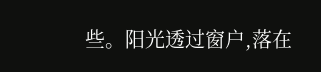些。阳光透过窗户,落在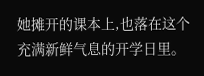她摊开的课本上,也落在这个充满新鲜气息的开学日里。